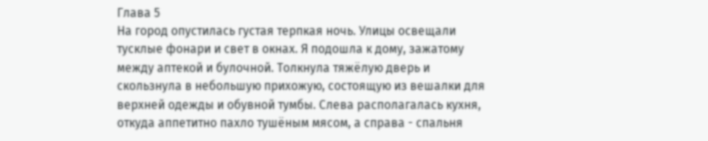Глава 5
На город опустилась густая терпкая ночь. Улицы освещали тусклые фонари и свет в окнах. Я подошла к дому, зажатому между аптекой и булочной. Толкнула тяжёлую дверь и скользнула в небольшую прихожую, состоящую из вешалки для верхней одежды и обувной тумбы. Слева располагалась кухня, откуда аппетитно пахло тушёным мясом, а справа - спальня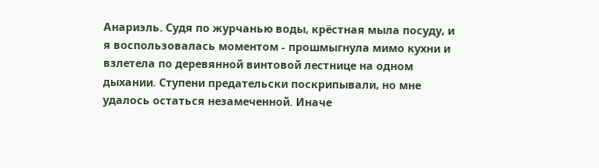Анариэль. Судя по журчанью воды, крёстная мыла посуду, и я воспользовалась моментом - прошмыгнула мимо кухни и взлетела по деревянной винтовой лестнице на одном дыхании. Ступени предательски поскрипывали, но мне удалось остаться незамеченной. Иначе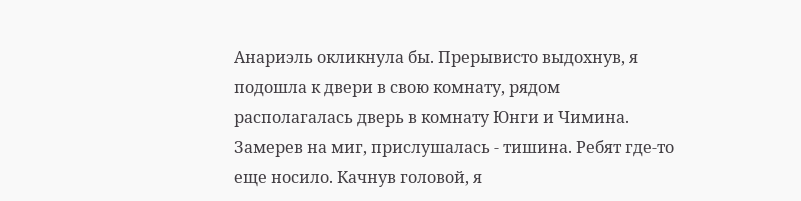Анариэль окликнула бы. Прерывисто выдохнув, я подошла к двери в свою комнату, рядом располагалась дверь в комнату Юнги и Чимина. Замерев на миг, прислушалась - тишина. Ребят где-то еще носило. Качнув головой, я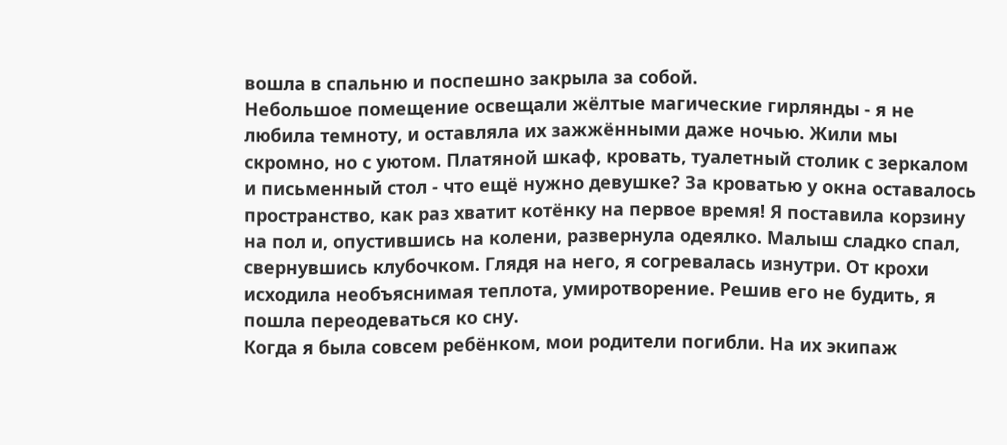вошла в спальню и поспешно закрыла за собой.
Небольшое помещение освещали жёлтые магические гирлянды - я не любила темноту, и оставляла их зажжёнными даже ночью. Жили мы скромно, но с уютом. Платяной шкаф, кровать, туалетный столик с зеркалом и письменный стол - что ещё нужно девушке? За кроватью у окна оставалось пространство, как раз хватит котёнку на первое время! Я поставила корзину на пол и, опустившись на колени, развернула одеялко. Малыш сладко спал, свернувшись клубочком. Глядя на него, я согревалась изнутри. От крохи исходила необъяснимая теплота, умиротворение. Решив его не будить, я пошла переодеваться ко сну.
Когда я была совсем ребёнком, мои родители погибли. На их экипаж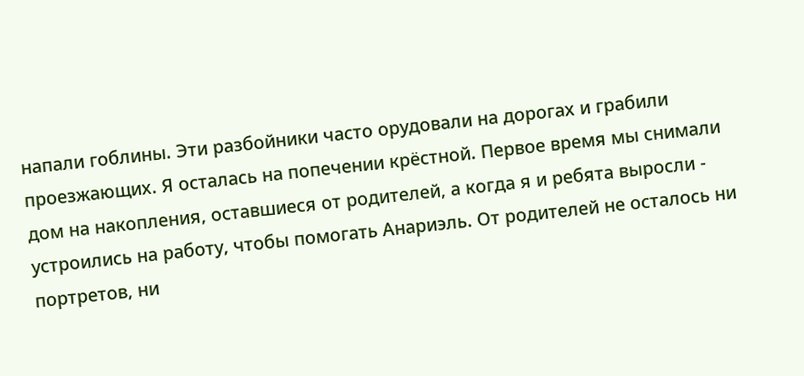напали гоблины. Эти разбойники часто орудовали на дорогах и грабили проезжающих. Я осталась на попечении крёстной. Первое время мы снимали дом на накопления, оставшиеся от родителей, а когда я и ребята выросли - устроились на работу, чтобы помогать Анариэль. От родителей не осталось ни портретов, ни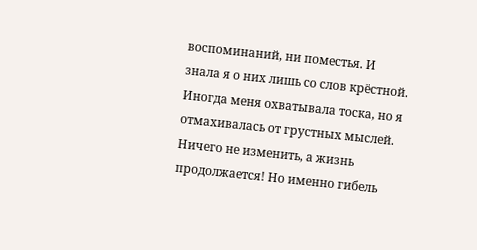воспоминаний, ни поместья. И знала я о них лишь со слов крёстной. Иногда меня охватывала тоска, но я отмахивалась от грустных мыслей. Ничего не изменить, а жизнь продолжается! Но именно гибель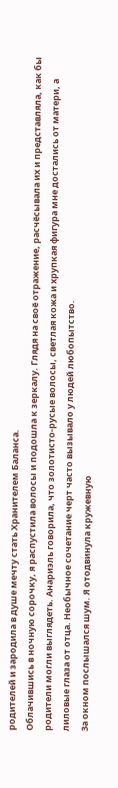родителей и зародила в душе мечту стать Хранителем Баланса.
Облачившись в ночную сорочку, я распустила волосы и подошла к зеркалу. Глядя на своё отражение, расчёсывала их и представляла, как бы родители могли выглядеть. Анариэль говорила, что золотисто-русые волосы, светлая кожа и хрупкая фигура мне достались от матери, а лиловые глаза от отца. Необычное сочетание черт часто вызывало у людей любопытство.
За окном послышался шум. Я отодвинула кружевную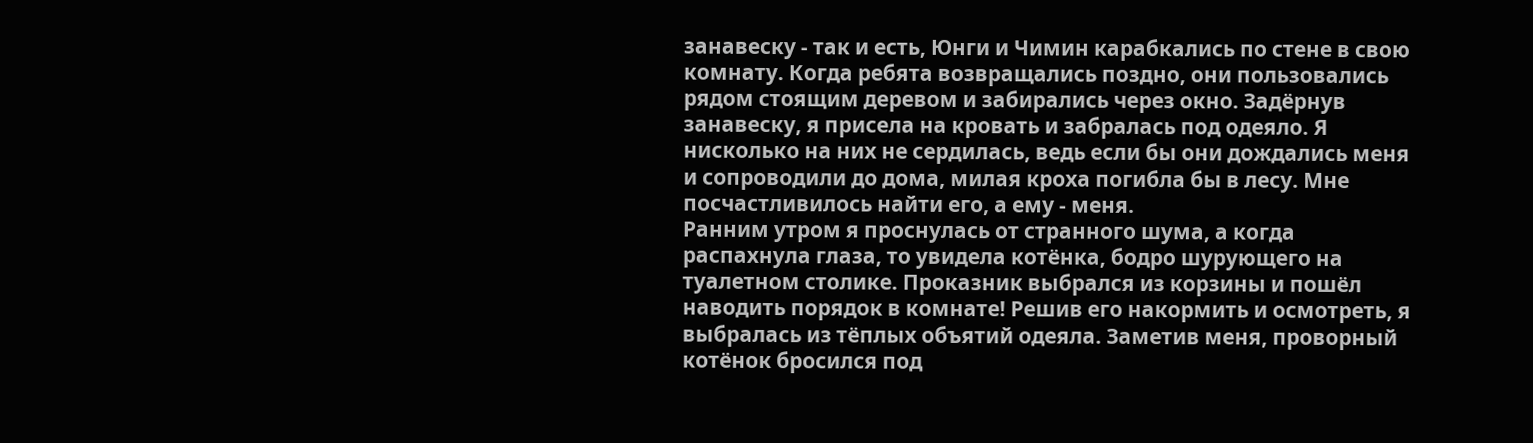занавеску - так и есть, Юнги и Чимин карабкались по стене в свою комнату. Когда ребята возвращались поздно, они пользовались рядом стоящим деревом и забирались через окно. Задёрнув занавеску, я присела на кровать и забралась под одеяло. Я нисколько на них не сердилась, ведь если бы они дождались меня и сопроводили до дома, милая кроха погибла бы в лесу. Мне посчастливилось найти его, а ему - меня.
Ранним утром я проснулась от странного шума, а когда распахнула глаза, то увидела котёнка, бодро шурующего на туалетном столике. Проказник выбрался из корзины и пошёл наводить порядок в комнате! Решив его накормить и осмотреть, я выбралась из тёплых объятий одеяла. Заметив меня, проворный котёнок бросился под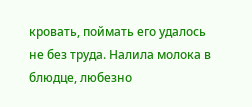кровать, поймать его удалось не без труда. Налила молока в блюдце, любезно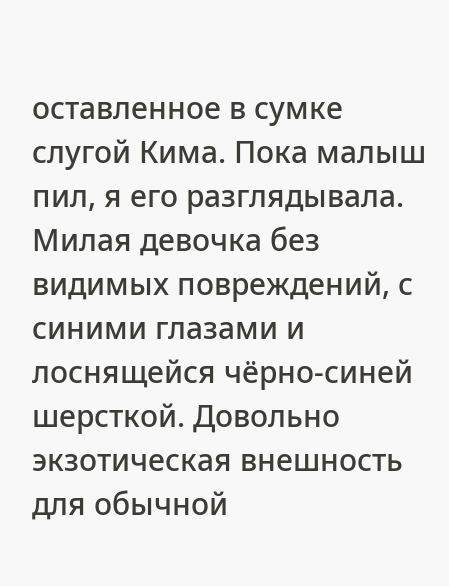оставленное в сумке слугой Кима. Пока малыш пил, я его разглядывала. Милая девочка без видимых повреждений, с синими глазами и лоснящейся чёрно-синей шерсткой. Довольно экзотическая внешность для обычной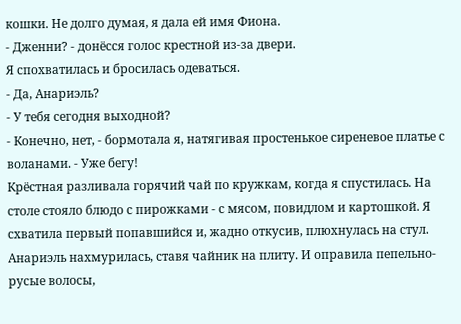кошки. Не долго думая, я дала ей имя Фиона.
- Дженни? - донёсся голос крестной из-за двери.
Я спохватилась и бросилась одеваться.
- Да, Анариэль?
- У тебя сегодня выходной?
- Конечно, нет, - бормотала я, натягивая простенькое сиреневое платье с воланами. - Уже бегу!
Крёстная разливала горячий чай по кружкам, когда я спустилась. На столе стояло блюдо с пирожками - с мясом, повидлом и картошкой. Я схватила первый попавшийся и, жадно откусив, плюхнулась на стул.
Анариэль нахмурилась, ставя чайник на плиту. И оправила пепельно-русые волосы,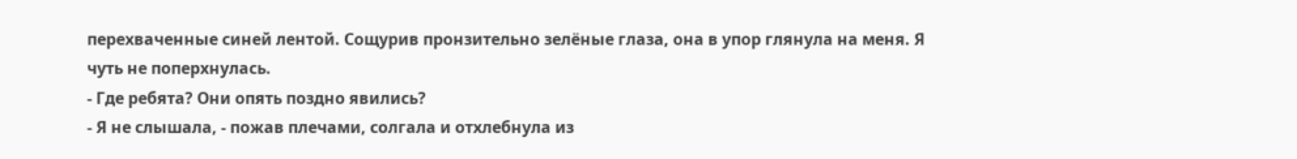перехваченные синей лентой. Сощурив пронзительно зелёные глаза, она в упор глянула на меня. Я чуть не поперхнулась.
- Где ребята? Они опять поздно явились?
- Я не слышала, - пожав плечами, солгала и отхлебнула из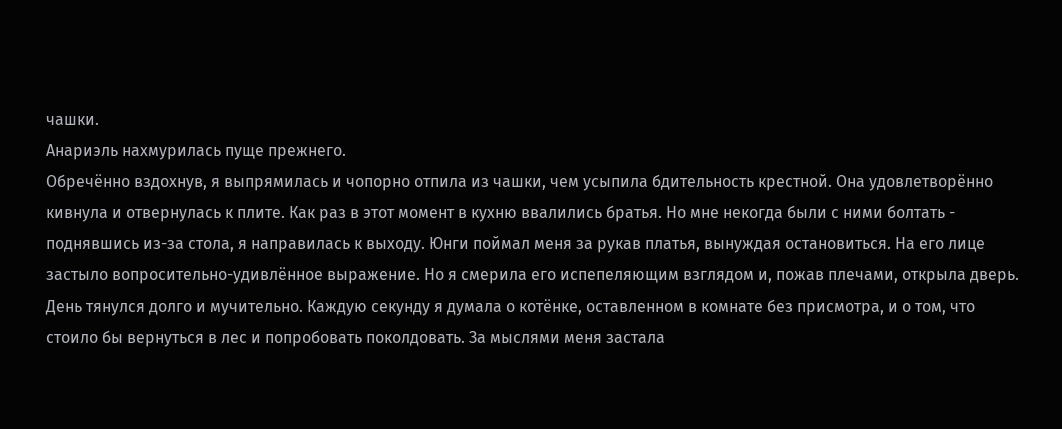чашки.
Анариэль нахмурилась пуще прежнего.
Обречённо вздохнув, я выпрямилась и чопорно отпила из чашки, чем усыпила бдительность крестной. Она удовлетворённо кивнула и отвернулась к плите. Как раз в этот момент в кухню ввалились братья. Но мне некогда были с ними болтать - поднявшись из-за стола, я направилась к выходу. Юнги поймал меня за рукав платья, вынуждая остановиться. На его лице застыло вопросительно-удивлённое выражение. Но я смерила его испепеляющим взглядом и, пожав плечами, открыла дверь.
День тянулся долго и мучительно. Каждую секунду я думала о котёнке, оставленном в комнате без присмотра, и о том, что стоило бы вернуться в лес и попробовать поколдовать. За мыслями меня застала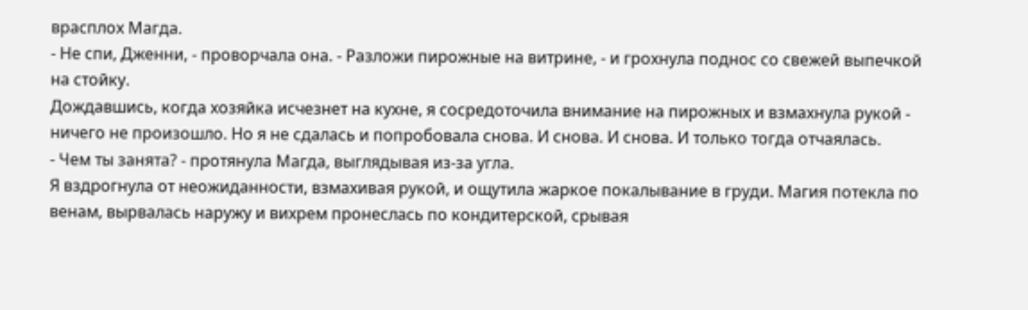врасплох Магда.
- Не спи, Дженни, - проворчала она. - Разложи пирожные на витрине, - и грохнула поднос со свежей выпечкой на стойку.
Дождавшись, когда хозяйка исчезнет на кухне, я сосредоточила внимание на пирожных и взмахнула рукой - ничего не произошло. Но я не сдалась и попробовала снова. И снова. И снова. И только тогда отчаялась.
- Чем ты занята? - протянула Магда, выглядывая из-за угла.
Я вздрогнула от неожиданности, взмахивая рукой, и ощутила жаркое покалывание в груди. Магия потекла по венам, вырвалась наружу и вихрем пронеслась по кондитерской, срывая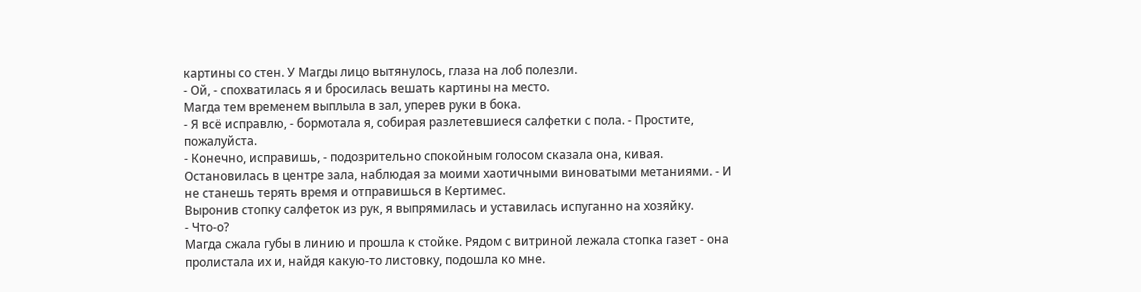картины со стен. У Магды лицо вытянулось, глаза на лоб полезли.
- Ой, - спохватилась я и бросилась вешать картины на место.
Магда тем временем выплыла в зал, уперев руки в бока.
- Я всё исправлю, - бормотала я, собирая разлетевшиеся салфетки с пола. - Простите, пожалуйста.
- Конечно, исправишь, - подозрительно спокойным голосом сказала она, кивая. Остановилась в центре зала, наблюдая за моими хаотичными виноватыми метаниями. - И не станешь терять время и отправишься в Кертимес.
Выронив стопку салфеток из рук, я выпрямилась и уставилась испуганно на хозяйку.
- Что-о?
Магда сжала губы в линию и прошла к стойке. Рядом с витриной лежала стопка газет - она пролистала их и, найдя какую-то листовку, подошла ко мне.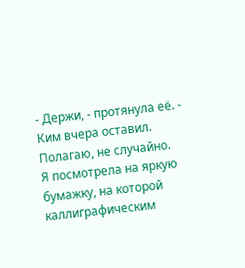- Держи, - протянула её. - Ким вчера оставил. Полагаю, не случайно.
Я посмотрела на яркую бумажку, на которой каллиграфическим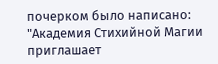почерком было написано: "Академия Стихийной Магии приглашает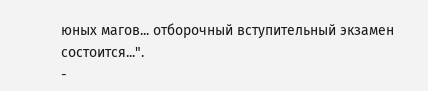юных магов... отборочный вступительный экзамен состоится...".
-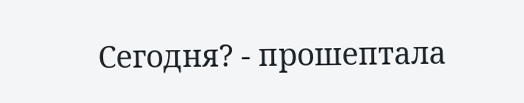Сегодня? - прошептала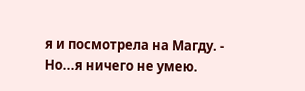я и посмотрела на Магду. - Но...я ничего не умею.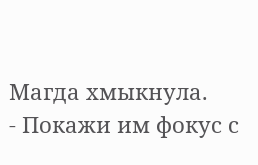Магда хмыкнула.
- Покажи им фокус с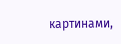картинами,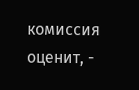комиссия оценит, -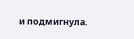и подмигнула.